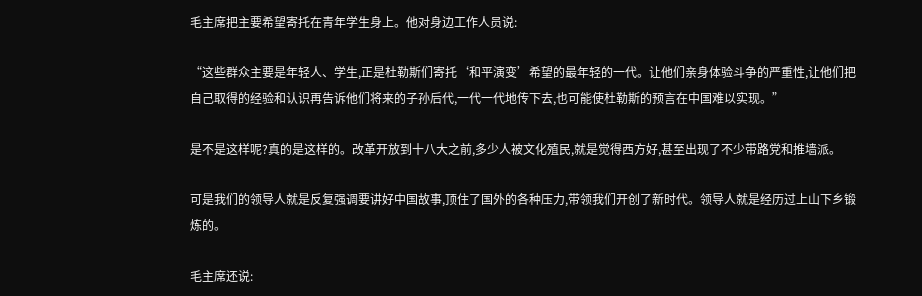毛主席把主要希望寄托在青年学生身上。他对身边工作人员说:

“这些群众主要是年轻人、学生,正是杜勒斯们寄托‘和平演变’希望的最年轻的一代。让他们亲身体验斗争的严重性,让他们把自己取得的经验和认识再告诉他们将来的子孙后代,一代一代地传下去,也可能使杜勒斯的预言在中国难以实现。”

是不是这样呢?真的是这样的。改革开放到十八大之前,多少人被文化殖民,就是觉得西方好,甚至出现了不少带路党和推墙派。

可是我们的领导人就是反复强调要讲好中国故事,顶住了国外的各种压力,带领我们开创了新时代。领导人就是经历过上山下乡锻炼的。

毛主席还说: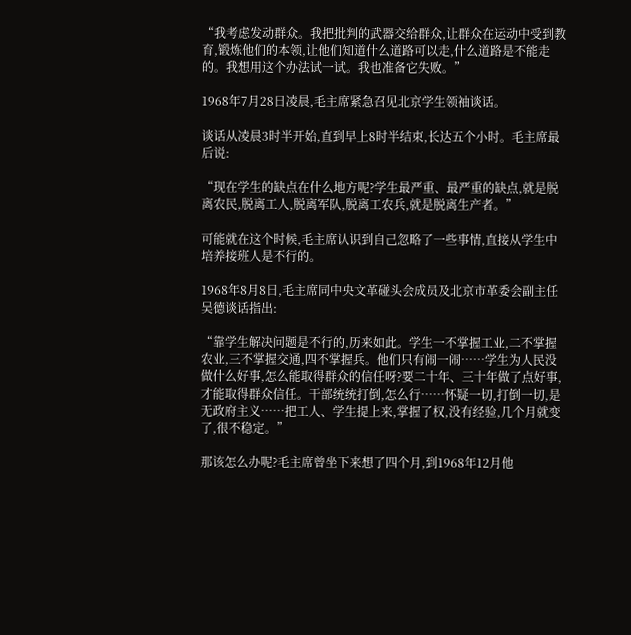“我考虑发动群众。我把批判的武器交给群众,让群众在运动中受到教育,锻炼他们的本领,让他们知道什么道路可以走,什么道路是不能走的。我想用这个办法试一试。我也准备它失败。”

1968年7月28日凌晨,毛主席紧急召见北京学生领袖谈话。

谈话从凌晨3时半开始,直到早上8时半结束,长达五个小时。毛主席最后说:

“现在学生的缺点在什么地方呢?学生最严重、最严重的缺点,就是脱离农民,脱离工人,脱离军队,脱离工农兵,就是脱离生产者。”

可能就在这个时候,毛主席认识到自己忽略了一些事情,直接从学生中培养接班人是不行的。

1968年8月8日,毛主席同中央文革碰头会成员及北京市革委会副主任吴德谈话指出:

“靠学生解决问题是不行的,历来如此。学生一不掌握工业,二不掌握农业,三不掌握交通,四不掌握兵。他们只有闹一闹……学生为人民没做什么好事,怎么能取得群众的信任呀?要二十年、三十年做了点好事,才能取得群众信任。干部统统打倒,怎么行……怀疑一切,打倒一切,是无政府主义……把工人、学生提上来,掌握了权,没有经验,几个月就变了,很不稳定。”

那该怎么办呢?毛主席曾坐下来想了四个月,到1968年12月他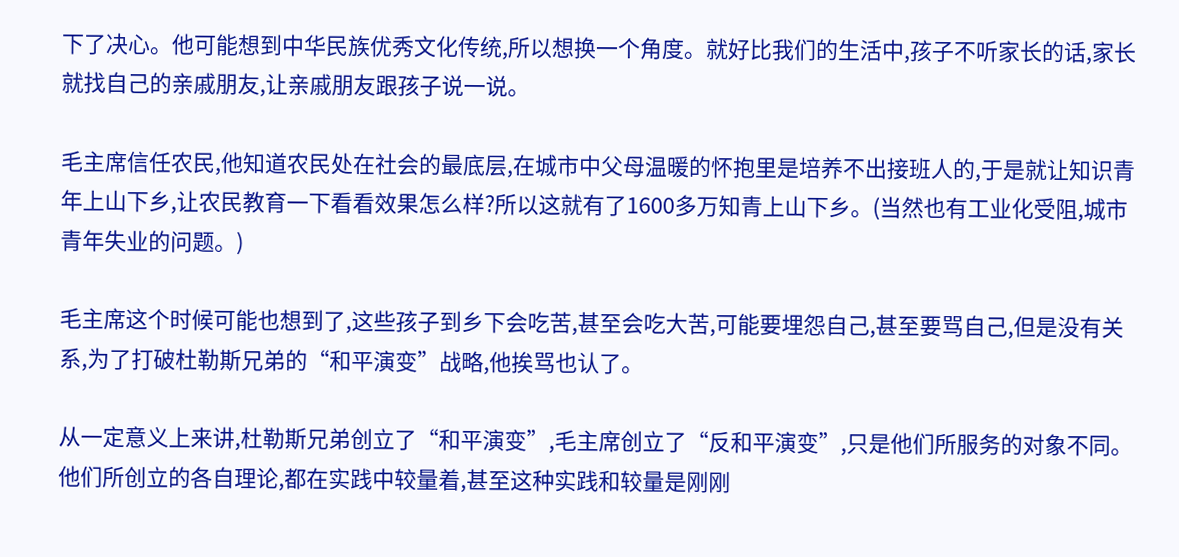下了决心。他可能想到中华民族优秀文化传统,所以想换一个角度。就好比我们的生活中,孩子不听家长的话,家长就找自己的亲戚朋友,让亲戚朋友跟孩子说一说。

毛主席信任农民,他知道农民处在社会的最底层,在城市中父母温暖的怀抱里是培养不出接班人的,于是就让知识青年上山下乡,让农民教育一下看看效果怎么样?所以这就有了1600多万知青上山下乡。(当然也有工业化受阻,城市青年失业的问题。)

毛主席这个时候可能也想到了,这些孩子到乡下会吃苦,甚至会吃大苦,可能要埋怨自己,甚至要骂自己,但是没有关系,为了打破杜勒斯兄弟的“和平演变”战略,他挨骂也认了。

从一定意义上来讲,杜勒斯兄弟创立了“和平演变”,毛主席创立了“反和平演变”,只是他们所服务的对象不同。他们所创立的各自理论,都在实践中较量着,甚至这种实践和较量是刚刚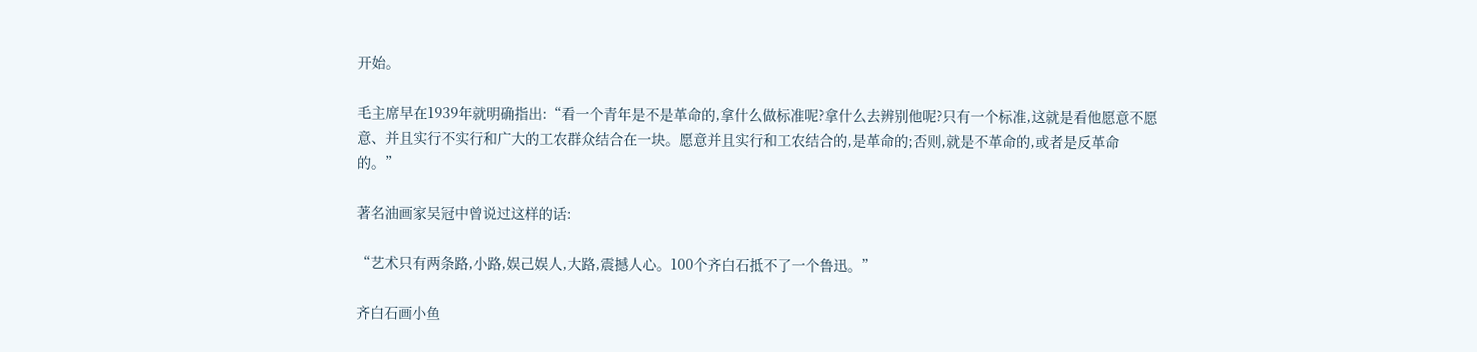开始。

毛主席早在1939年就明确指出:“看一个青年是不是革命的,拿什么做标准呢?拿什么去辨别他呢?只有一个标准,这就是看他愿意不愿意、并且实行不实行和广大的工农群众结合在一块。愿意并且实行和工农结合的,是革命的;否则,就是不革命的,或者是反革命的。”

著名油画家吴冠中曾说过这样的话:

“艺术只有两条路,小路,娱己娱人,大路,震撼人心。100个齐白石抵不了一个鲁迅。”

齐白石画小鱼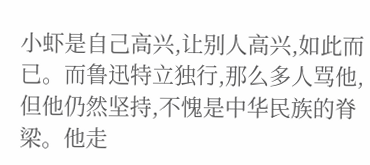小虾是自己高兴,让别人高兴,如此而已。而鲁迅特立独行,那么多人骂他,但他仍然坚持,不愧是中华民族的脊梁。他走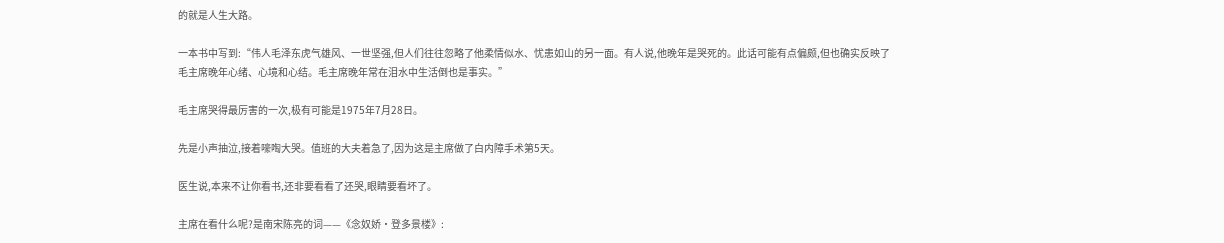的就是人生大路。

一本书中写到:“伟人毛泽东虎气雄风、一世坚强,但人们往往忽略了他柔情似水、忧患如山的另一面。有人说,他晚年是哭死的。此话可能有点偏颇,但也确实反映了毛主席晚年心绪、心境和心结。毛主席晚年常在泪水中生活倒也是事实。”

毛主席哭得最厉害的一次,极有可能是1975年7月28日。

先是小声抽泣,接着嚎啕大哭。值班的大夫着急了,因为这是主席做了白内障手术第5天。

医生说,本来不让你看书,还非要看看了还哭,眼睛要看坏了。

主席在看什么呢?是南宋陈亮的词——《念奴娇·登多景楼》: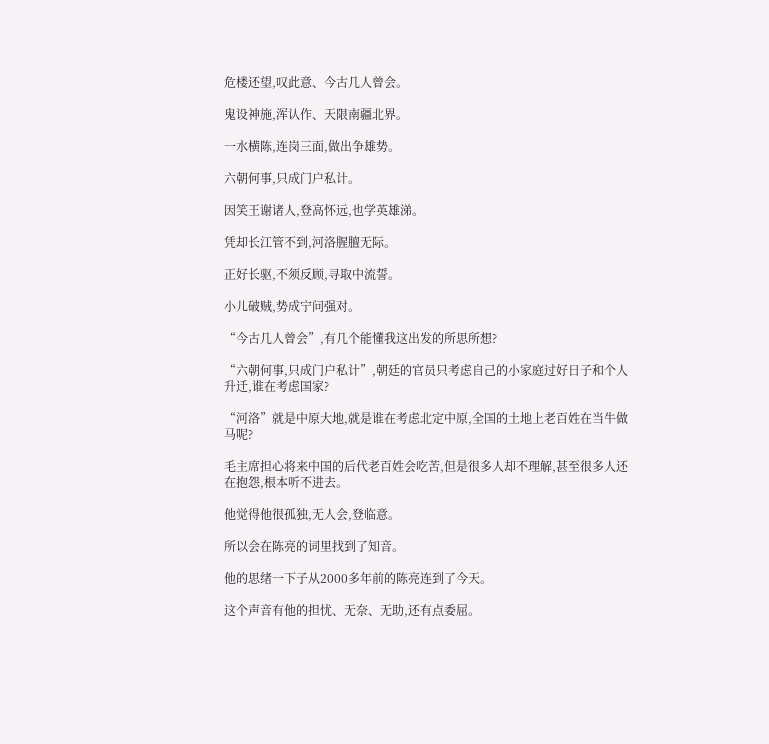危楼还望,叹此意、今古几人曾会。

鬼设神施,浑认作、天限南疆北界。

一水横陈,连岗三面,做出争雄势。

六朝何事,只成门户私计。

因笑王谢诸人,登高怀远,也学英雄涕。

凭却长江管不到,河洛腥膻无际。

正好长驱,不须反顾,寻取中流誓。

小儿破贼,势成宁问强对。

“今古几人曾会”,有几个能懂我这出发的所思所想?

“六朝何事,只成门户私计”,朝廷的官员只考虑自己的小家庭过好日子和个人升迁,谁在考虑国家?

“河洛”就是中原大地,就是谁在考虑北定中原,全国的土地上老百姓在当牛做马呢?

毛主席担心将来中国的后代老百姓会吃苦,但是很多人却不理解,甚至很多人还在抱怨,根本听不进去。

他觉得他很孤独,无人会,登临意。

所以会在陈亮的词里找到了知音。

他的思绪一下子从2000多年前的陈亮连到了今天。

这个声音有他的担忧、无奈、无助,还有点委屈。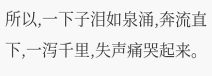所以,一下子泪如泉涌,奔流直下,一泻千里,失声痛哭起来。